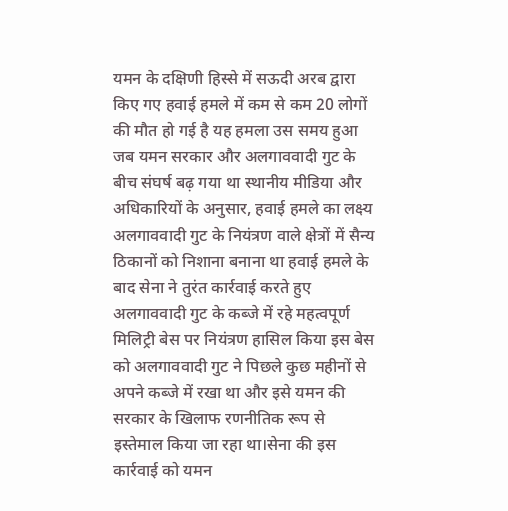यमन के दक्षिणी हिस्से में सऊदी अरब द्वारा किए गए हवाई हमले में कम से कम 20 लोगों की मौत हो गई है यह हमला उस समय हुआ जब यमन सरकार और अलगाववादी गुट के बीच संघर्ष बढ़ गया था स्थानीय मीडिया और अधिकारियों के अनुसार, हवाई हमले का लक्ष्य अलगाववादी गुट के नियंत्रण वाले क्षेत्रों में सैन्य ठिकानों को निशाना बनाना था हवाई हमले के बाद सेना ने तुरंत कार्रवाई करते हुए अलगाववादी गुट के कब्जे में रहे महत्वपूर्ण मिलिट्री बेस पर नियंत्रण हासिल किया इस बेस को अलगाववादी गुट ने पिछले कुछ महीनों से अपने कब्जे में रखा था और इसे यमन की सरकार के खिलाफ रणनीतिक रूप से इस्तेमाल किया जा रहा था।सेना की इस कार्रवाई को यमन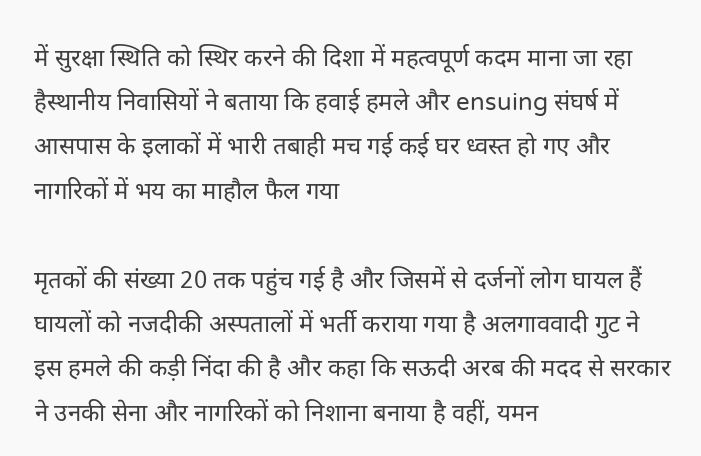में सुरक्षा स्थिति को स्थिर करने की दिशा में महत्वपूर्ण कदम माना जा रहा हैस्थानीय निवासियों ने बताया कि हवाई हमले और ensuing संघर्ष में आसपास के इलाकों में भारी तबाही मच गई कई घर ध्वस्त हो गए और नागरिकों में भय का माहौल फैल गया

मृतकों की संख्या 20 तक पहुंच गई है और जिसमें से दर्जनों लोग घायल हैं घायलों को नजदीकी अस्पतालों में भर्ती कराया गया है अलगाववादी गुट ने इस हमले की कड़ी निंदा की है और कहा कि सऊदी अरब की मदद से सरकार ने उनकी सेना और नागरिकों को निशाना बनाया है वहीं, यमन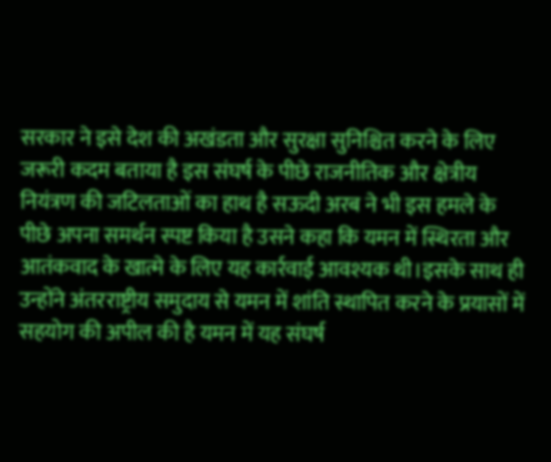सरकार ने इसे देश की अखंडता और सुरक्षा सुनिश्चित करने के लिए जरूरी कदम बताया है इस संघर्ष के पीछे राजनीतिक और क्षेत्रीय नियंत्रण की जटिलताओं का हाथ है सऊदी अरब ने भी इस हमले के पीछे अपना समर्थन स्पष्ट किया है उसने कहा कि यमन में स्थिरता और आतंकवाद के खात्मे के लिए यह कार्रवाई आवश्यक थी।इसके साथ ही उन्होंने अंतरराष्ट्रीय समुदाय से यमन में शांति स्थापित करने के प्रयासों में सहयोग की अपील की है यमन में यह संघर्ष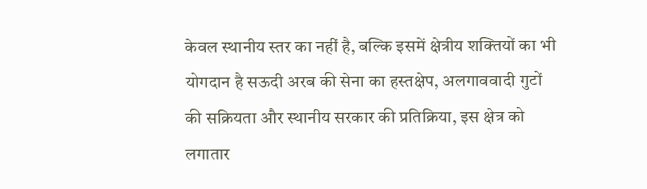केवल स्थानीय स्तर का नहीं है, बल्कि इसमें क्षेत्रीय शक्तियों का भी योगदान है सऊदी अरब की सेना का हस्तक्षेप, अलगाववादी गुटों की सक्रियता और स्थानीय सरकार की प्रतिक्रिया, इस क्षेत्र को लगातार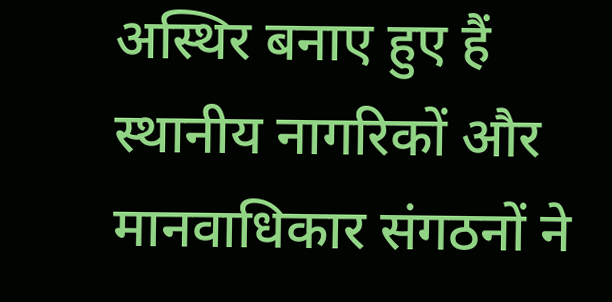अस्थिर बनाए हुए हैं स्थानीय नागरिकों और मानवाधिकार संगठनों ने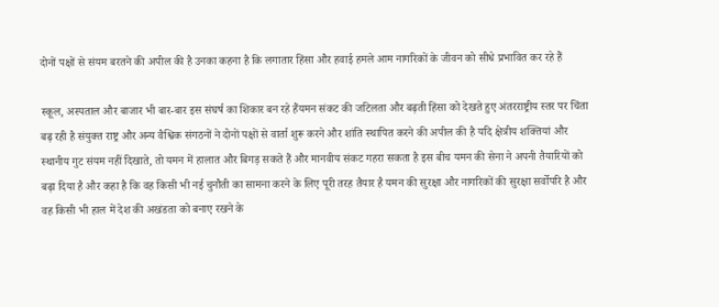दोनों पक्षों से संयम बरतने की अपील की है उनका कहना है कि लगातार हिंसा और हवाई हमले आम नागरिकों के जीवन को सीधे प्रभावित कर रहे हैं

स्कूल, अस्पताल और बाजार भी बार-बार इस संघर्ष का शिकार बन रहे हैंयमन संकट की जटिलता और बढ़ती हिंसा को देखते हुए अंतरराष्ट्रीय स्तर पर चिंता बढ़ रही है संयुक्त राष्ट्र और अन्य वैश्विक संगठनों ने दोनों पक्षों से वार्ता शुरू करने और शांति स्थापित करने की अपील की है यदि क्षेत्रीय शक्तियां और स्थानीय गुट संयम नहीं दिखाते, तो यमन में हालात और बिगड़ सकते हैं और मानवीय संकट गहरा सकता है इस बीच यमन की सेना ने अपनी तैयारियों को बढ़ा दिया है और कहा है कि वह किसी भी नई चुनौती का सामना करने के लिए पूरी तरह तैयार है यमन की सुरक्षा और नागरिकों की सुरक्षा सर्वोपरि है और वह किसी भी हाल में देश की अखंडता को बनाए रखने के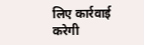लिए कार्रवाई करेगी